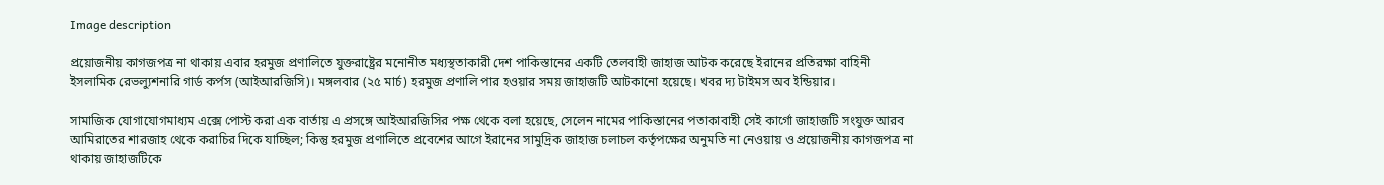Image description

প্রয়োজনীয় কাগজপত্র না থাকায় এবার হরমুজ প্রণালিতে যুক্তরাষ্ট্রের মনোনীত মধ্যস্থতাকারী দেশ পাকিস্তানের একটি তেলবাহী জাহাজ আটক করেছে ইরানের প্রতিরক্ষা বাহিনী ইসলামিক রেভল্যুশনারি গার্ড কর্পস (আইআরজিসি)। মঙ্গলবার (২৫ মার্চ) হরমুজ প্রণালি পার হওয়ার সময় জাহাজটি আটকানো হয়েছে। খবর দ্য টাইমস অব ইন্ডিয়ার।

সামাজিক যোগাযোগমাধ্যম এক্সে পোস্ট করা এক বার্তায় এ প্রসঙ্গে আইআরজিসির পক্ষ থেকে বলা হয়েছে, সেলেন নামের পাকিস্তানের পতাকাবাহী সেই কার্গো জাহাজটি সংযুক্ত আরব আমিরাতের শারজাহ থেকে করাচির দিকে যাচ্ছিল; কিন্তু হরমুজ প্রণালিতে প্রবেশের আগে ইরানের সামুদ্রিক জাহাজ চলাচল কর্তৃপক্ষের অনুমতি না নেওয়ায় ও প্রয়োজনীয় কাগজপত্র না থাকায় জাহাজটিকে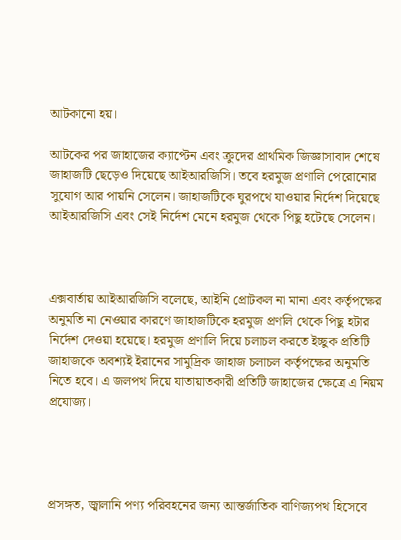আটকানো হয়।

আটকের পর জাহাজের ক্যাপ্টেন এবং ক্রুদের প্রাথমিক জিজ্ঞাসাবাদ শেষে জাহাজটি ছেড়েও দিয়েছে আইআরজিসি। তবে হরমুজ প্রণালি পেরোনোর সুযোগ আর পায়নি সেলেন। জাহাজটিকে ঘুরপথে যাওয়ার নির্দেশ দিয়েছে আইআরজিসি এবং সেই নির্দেশ মেনে হরমুজ থেকে পিছু হটেছে সেলেন।



এক্সবার্তায় আইআরজিসি বলেছে, আইনি প্রোটকল না মানা এবং কর্তৃপক্ষের অনুমতি না নেওয়ার কারণে জাহাজটিকে হরমুজ প্রণলি থেকে পিছু হটার নির্দেশ দেওয়া হয়েছে। হরমুজ প্রণালি দিয়ে চলাচল করতে ইচ্ছুক প্রতিটি জাহাজকে অবশ্যই ইরানের সামুদ্রিক জাহাজ চলাচল কর্তৃপক্ষের অনুমতি নিতে হবে। এ জলপথ দিয়ে যাতায়াতকারী প্রতিটি জাহাজের ক্ষেত্রে এ নিয়ম প্রযোজ্য।




প্রসঙ্গত, জ্বালানি পণ্য পরিবহনের জন্য আন্তর্জাতিক বাণিজ্যপথ হিসেবে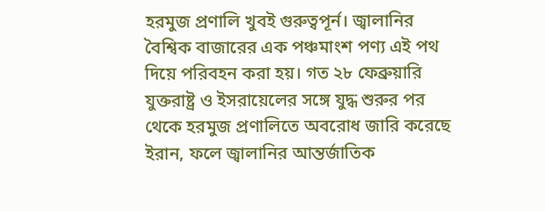হরমুজ প্রণালি খুবই গুরুত্বপূর্ন। জ্বালানির বৈশ্বিক বাজারের এক পঞ্চমাংশ পণ্য এই পথ দিয়ে পরিবহন করা হয়। গত ২৮ ফেব্রুয়ারি যুক্তরাষ্ট্র ও ইসরায়েলের সঙ্গে যুদ্ধ শুরুর পর থেকে হরমুজ প্রণালিতে অবরোধ জারি করেছে ইরান, ফলে জ্বালানির আন্তর্জাতিক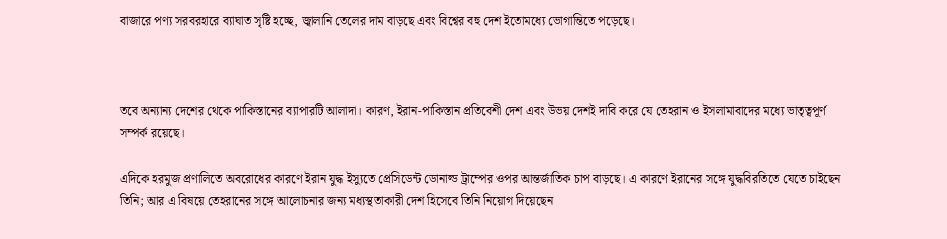বাজারে পণ্য সরবরহারে ব্যাঘাত সৃষ্টি হচ্ছে, জ্বালানি তেলের দাম বাড়ছে এবং বিশ্বের বহু দেশ ইতোমধ্যে ভোগান্তিতে পড়েছে।



তবে অন্যান্য দেশের থেকে পাকিস্তানের ব্যাপারটি আলাদা। কারণ, ইরান-পাকিস্তান প্রতিবেশী দেশ এবং উভয় দেশই দাবি করে যে তেহরান ও ইসলামাবাদের মধ্যে ভাতৃত্বপূর্ণ সম্পর্ক রয়েছে।

এদিকে হরমুজ প্রণালিতে অবরোধের কারণে ইরান যুদ্ধ ইস্যুতে প্রেসিডেন্ট ডোনাল্ড ট্রাম্পের ওপর আন্তর্জাতিক চাপ বাড়ছে। এ কারণে ইরানের সঙ্গে যুদ্ধবিরতিতে যেতে চাইছেন তিনি; আর এ বিষয়ে তেহরানের সঙ্গে আলোচনার জন্য মধ্যস্থতাকারী দেশ হিসেবে তিনি নিয়োগ দিয়েছেন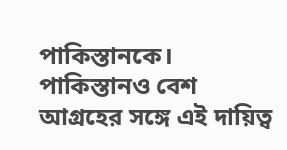পাকিস্তানকে। পাকিস্তানও বেশ আগ্রহের সঙ্গে এই দায়িত্ব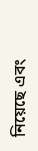নিয়েছে এবং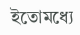ইতোমধ্যে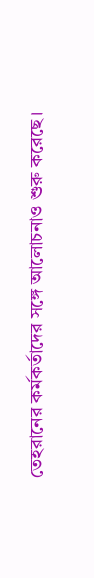তেহরানের কর্মকর্তাদের সঙ্গে আলোচনাও শুরু করেছে।